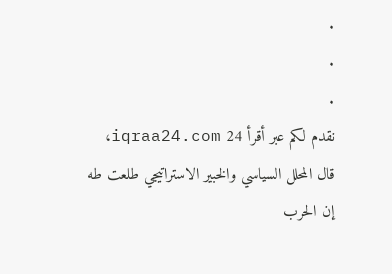.
.
.
نقدم لكم عبر أقرأ 24 iqraa24.com،
قال المحلل السياسي والخبير الاستراتيجي طلعت طه إن الحرب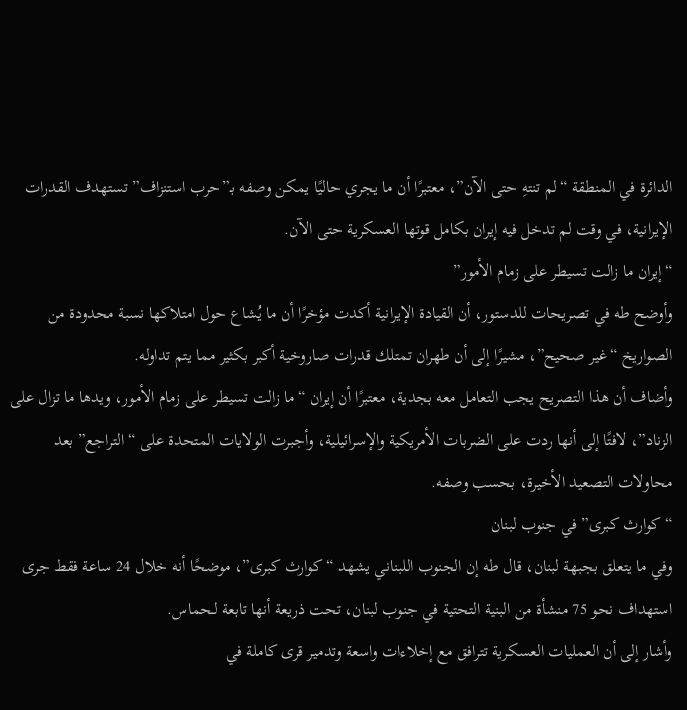الدائرة في المنطقة “لم تنتهِ حتى الآن”، معتبرًا أن ما يجري حاليًا يمكن وصفه بـ”حرب استنزاف” تستهدف القدرات الإيرانية، في وقت لم تدخل فيه إيران بكامل قوتها العسكرية حتى الآن.
“إيران ما زالت تسيطر على زمام الأمور”
وأوضح طه في تصريحات للدستور، أن القيادة الإيرانية أكدت مؤخرًا أن ما يُشاع حول امتلاكها نسبة محدودة من الصواريخ “غير صحيح”، مشيرًا إلى أن طهران تمتلك قدرات صاروخية أكبر بكثير مما يتم تداوله.
وأضاف أن هذا التصريح يجب التعامل معه بجدية، معتبرًا أن إيران “ما زالت تسيطر على زمام الأمور، ويدها ما تزال على الزناد”، لافتًا إلى أنها ردت على الضربات الأمريكية والإسرائيلية، وأجبرت الولايات المتحدة على “التراجع” بعد محاولات التصعيد الأخيرة، بحسب وصفه.
“كوارث كبرى” في جنوب لبنان
وفي ما يتعلق بجبهة لبنان، قال طه إن الجنوب اللبناني يشهد “كوارث كبرى”، موضحًا أنه خلال 24 ساعة فقط جرى استهداف نحو 75 منشأة من البنية التحتية في جنوب لبنان، تحت ذريعة أنها تابعة لـحماس.
وأشار إلى أن العمليات العسكرية تترافق مع إخلاءات واسعة وتدمير قرى كاملة في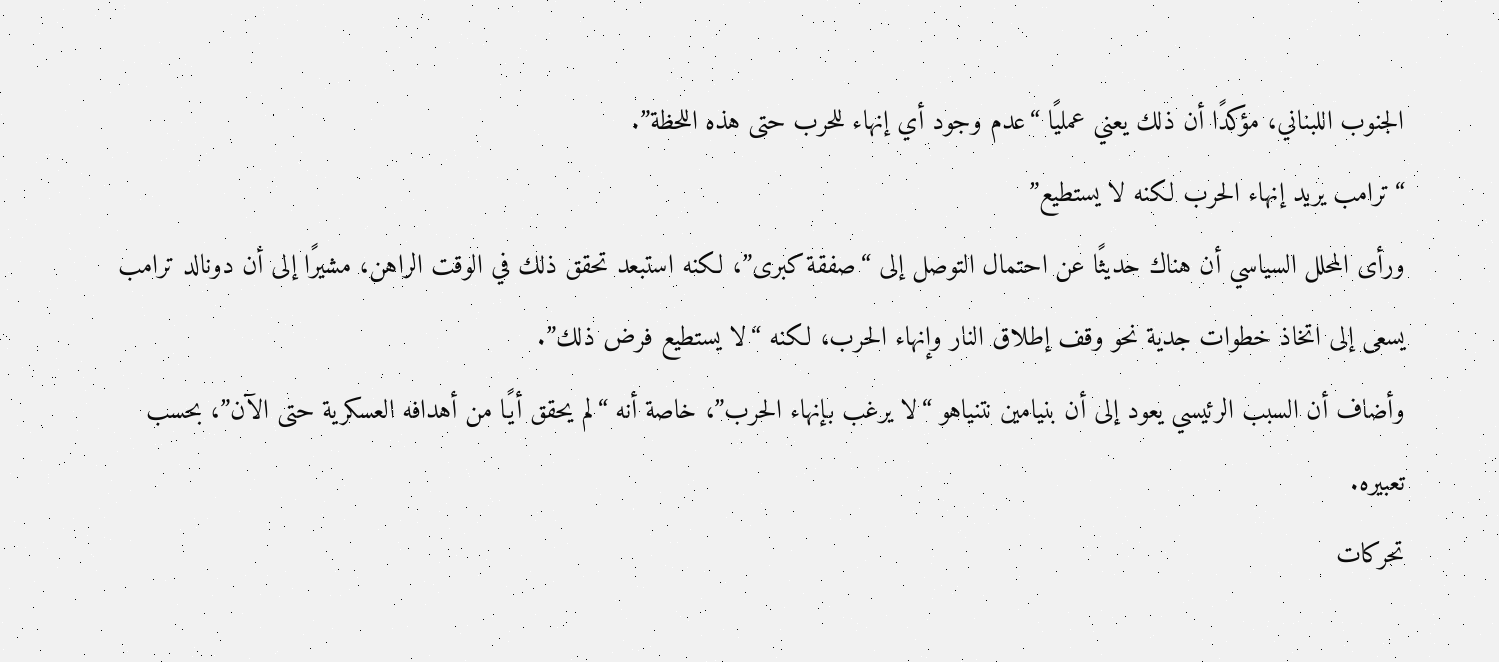الجنوب اللبناني، مؤكدًا أن ذلك يعني عمليًا “عدم وجود أي إنهاء للحرب حتى هذه اللحظة”.
“ترامب يريد إنهاء الحرب لكنه لا يستطيع”
ورأى المحلل السياسي أن هناك حديثًا عن احتمال التوصل إلى “صفقة كبرى”، لكنه استبعد تحقق ذلك في الوقت الراهن، مشيرًا إلى أن دونالد ترامب يسعى إلى اتخاذ خطوات جدية نحو وقف إطلاق النار وإنهاء الحرب، لكنه “لا يستطيع فرض ذلك”.
وأضاف أن السبب الرئيسي يعود إلى أن بنيامين نتنياهو “لا يرغب بإنهاء الحرب”، خاصة أنه “لم يحقق أيًا من أهدافه العسكرية حتى الآن”، بحسب تعبيره.
تحركات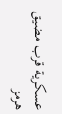عسكرية قرب مضيق هرمز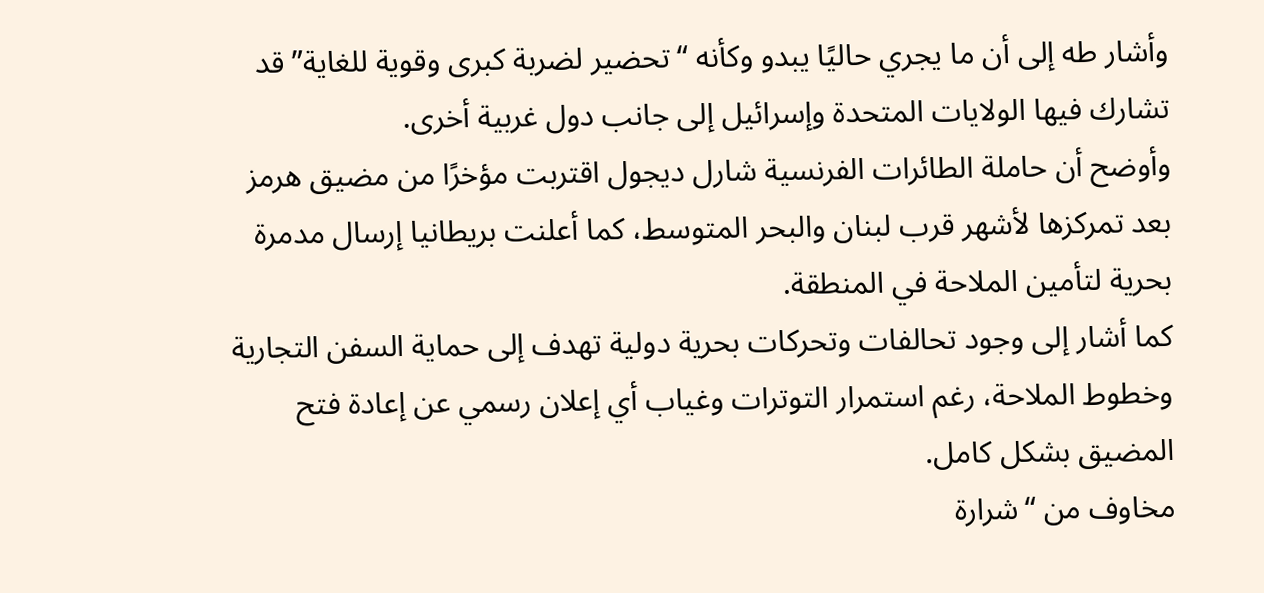وأشار طه إلى أن ما يجري حاليًا يبدو وكأنه “تحضير لضربة كبرى وقوية للغاية” قد تشارك فيها الولايات المتحدة وإسرائيل إلى جانب دول غربية أخرى.
وأوضح أن حاملة الطائرات الفرنسية شارل ديجول اقتربت مؤخرًا من مضيق هرمز بعد تمركزها لأشهر قرب لبنان والبحر المتوسط، كما أعلنت بريطانيا إرسال مدمرة بحرية لتأمين الملاحة في المنطقة.
كما أشار إلى وجود تحالفات وتحركات بحرية دولية تهدف إلى حماية السفن التجارية وخطوط الملاحة، رغم استمرار التوترات وغياب أي إعلان رسمي عن إعادة فتح المضيق بشكل كامل.
مخاوف من “شرارة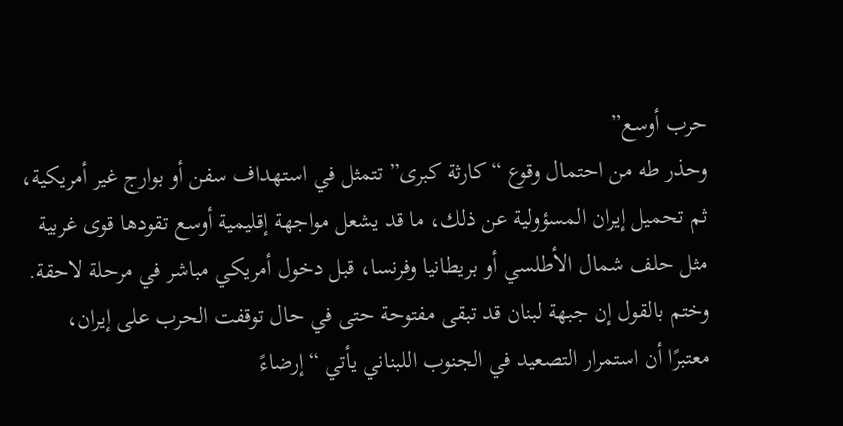حرب أوسع”
وحذر طه من احتمال وقوع “كارثة كبرى” تتمثل في استهداف سفن أو بوارج غير أمريكية، ثم تحميل إيران المسؤولية عن ذلك، ما قد يشعل مواجهة إقليمية أوسع تقودها قوى غربية مثل حلف شمال الأطلسي أو بريطانيا وفرنسا، قبل دخول أمريكي مباشر في مرحلة لاحقة.
وختم بالقول إن جبهة لبنان قد تبقى مفتوحة حتى في حال توقفت الحرب على إيران، معتبرًا أن استمرار التصعيد في الجنوب اللبناني يأتي “إرضاءً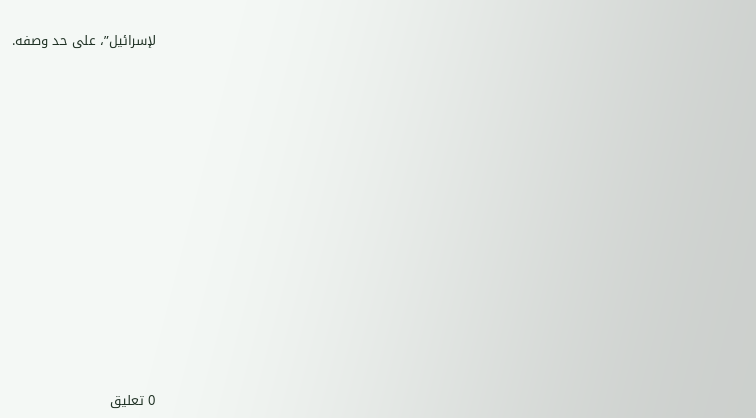لإسرائيل”، على حد وصفه.















0 تعليق